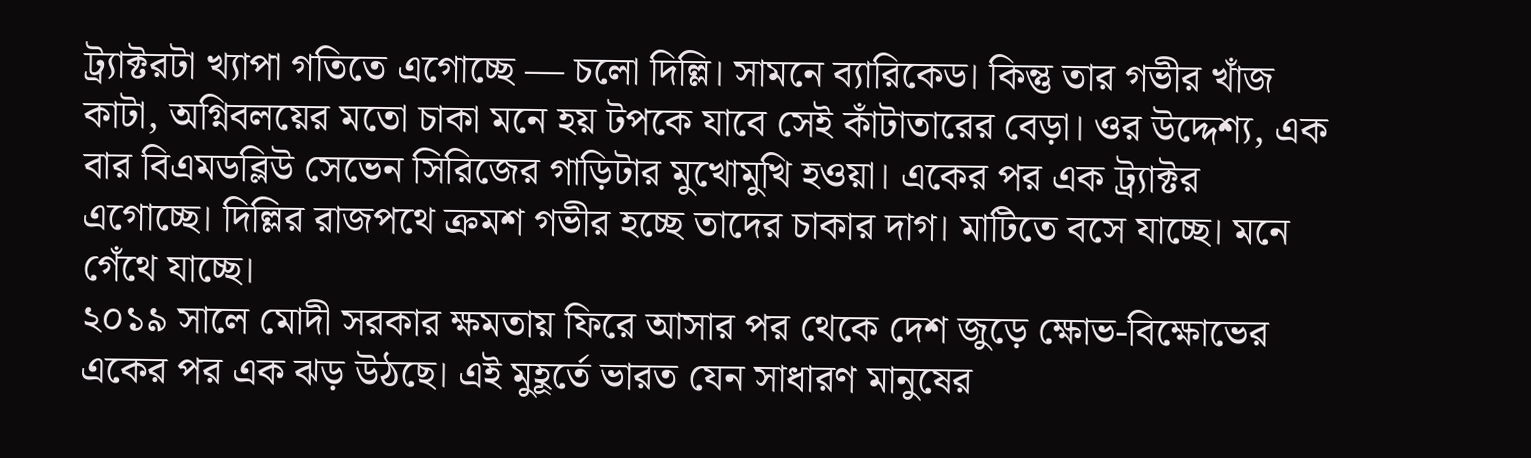ট্র্যাক্টরটা খ্যাপা গতিতে এগোচ্ছে — চলো দিল্লি। সামনে ব্যারিকেড। কিন্তু তার গভীর খাঁজ কাটা, অগ্নিবলয়ের মতো চাকা মনে হয় টপকে যাবে সেই কাঁটাতারের বেড়া। ওর উদ্দেশ্য, এক বার বিএমডব্লিউ সেভেন সিরিজের গাড়িটার মুখোমুখি হওয়া। একের পর এক ট্র্যাক্টর এগোচ্ছে। দিল্লির রাজপথে ক্রমশ গভীর হচ্ছে তাদের চাকার দাগ। মাটিতে বসে যাচ্ছে। মনে গেঁথে যাচ্ছে।
২০১৯ সালে মোদী সরকার ক্ষমতায় ফিরে আসার পর থেকে দেশ জুড়ে ক্ষোভ-বিক্ষোভের একের পর এক ঝড় উঠছে। এই মুহূর্তে ভারত যেন সাধারণ মানুষের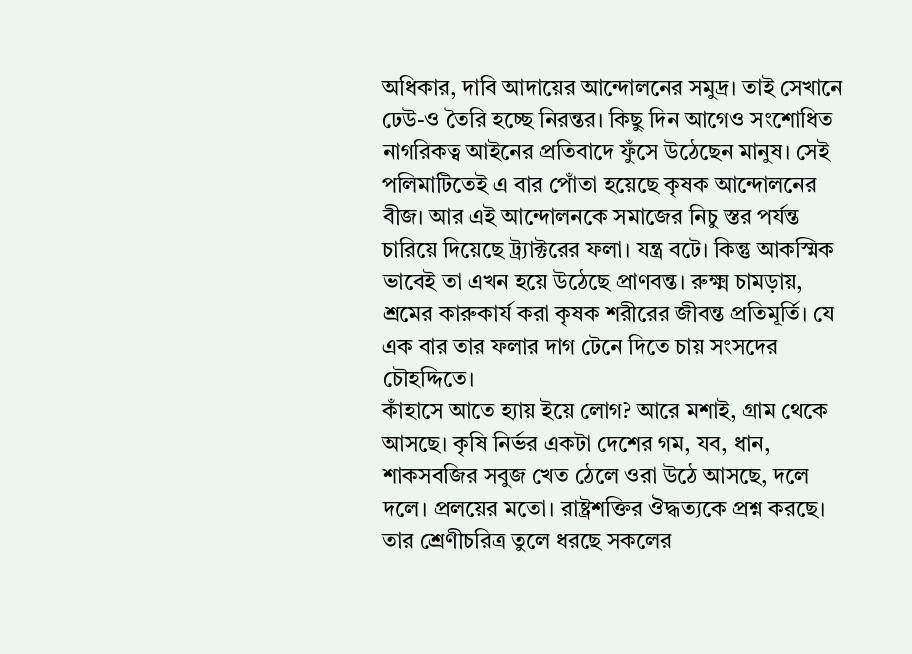অধিকার, দাবি আদায়ের আন্দোলনের সমুদ্র। তাই সেখানে ঢেউ-ও তৈরি হচ্ছে নিরন্তর। কিছু দিন আগেও সংশোধিত নাগরিকত্ব আইনের প্রতিবাদে ফুঁসে উঠেছেন মানুষ। সেই পলিমাটিতেই এ বার পোঁতা হয়েছে কৃষক আন্দোলনের বীজ। আর এই আন্দোলনকে সমাজের নিচু স্তর পর্যন্ত চারিয়ে দিয়েছে ট্র্যাক্টরের ফলা। যন্ত্র বটে। কিন্তু আকস্মিক ভাবেই তা এখন হয়ে উঠেছে প্রাণবন্ত। রুক্ষ্ম চামড়ায়, শ্রমের কারুকার্য করা কৃষক শরীরের জীবন্ত প্রতিমূর্তি। যে এক বার তার ফলার দাগ টেনে দিতে চায় সংসদের চৌহদ্দিতে।
কাঁহাসে আতে হ্যায় ইয়ে লোগ? আরে মশাই, গ্রাম থেকে আসছে। কৃষি নির্ভর একটা দেশের গম, যব, ধান, শাকসবজির সবুজ খেত ঠেলে ওরা উঠে আসছে, দলে দলে। প্রলয়ের মতো। রাষ্ট্রশক্তির ঔদ্ধত্যকে প্রশ্ন করছে। তার শ্রেণীচরিত্র তুলে ধরছে সকলের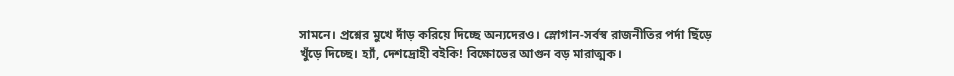সামনে। প্রশ্নের মুখে দাঁড় করিয়ে দিচ্ছে অন্যদেরও। স্লোগান-সর্বস্ব রাজনীতির পর্দা ছিঁড়ে খুঁড়ে দিচ্ছে। হ্যাঁ, দেশদ্রোহী বইকি! বিক্ষোভের আগুন বড় মারাত্মক।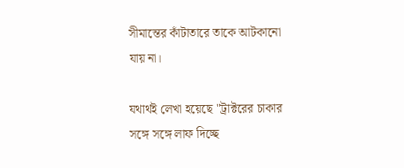সীমান্তের কাঁটাতারে তাকে আটকানো যায় না।

যথার্থই লেখা হয়েছে "ট্রাক্টরের চাকার সঙ্গে সঙ্গে লাফ দিচ্ছে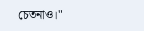চেতনাও।"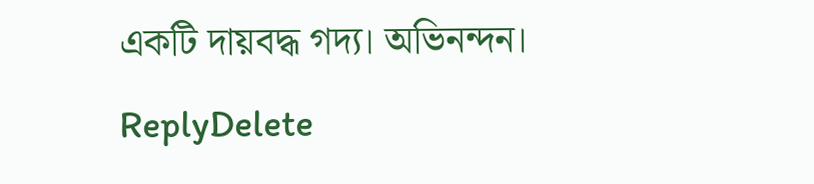একটি দায়বদ্ধ গদ্য। অভিনন্দন।
ReplyDelete